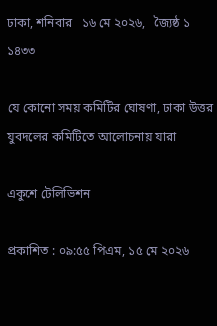ঢাকা, শনিবার   ১৬ মে ২০২৬,   জ্যৈষ্ঠ ১ ১৪৩৩

যে কোনো সময় কমিটির ঘোষণা, ঢাকা উত্তর যুবদলের কমিটিতে আলোচনায় যারা

একুশে টেলিভিশন

প্রকাশিত : ০৯:৫৫ পিএম, ১৫ মে ২০২৬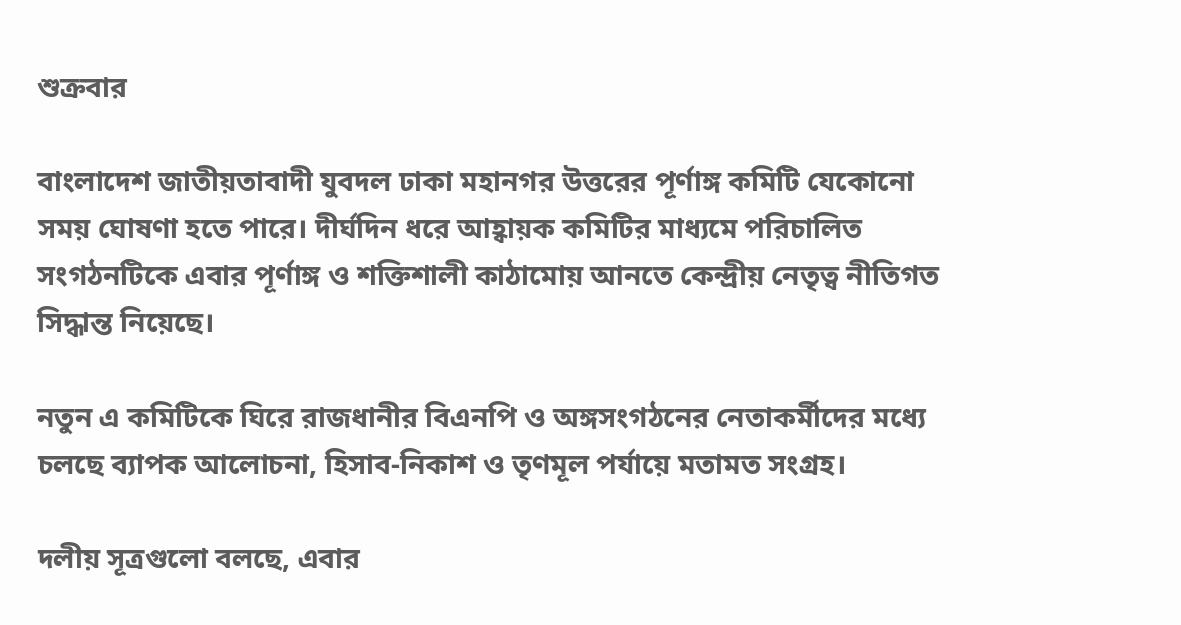শুক্রবার

বাংলাদেশ জাতীয়তাবাদী যুবদল ঢাকা মহানগর উত্তরের পূর্ণাঙ্গ কমিটি যেকোনো সময় ঘোষণা হতে পারে। দীর্ঘদিন ধরে আহ্বায়ক কমিটির মাধ্যমে পরিচালিত সংগঠনটিকে এবার পূর্ণাঙ্গ ও শক্তিশালী কাঠামোয় আনতে কেন্দ্রীয় নেতৃত্ব নীতিগত সিদ্ধান্ত নিয়েছে।

নতুন এ কমিটিকে ঘিরে রাজধানীর বিএনপি ও অঙ্গসংগঠনের নেতাকর্মীদের মধ্যে চলছে ব্যাপক আলোচনা, হিসাব-নিকাশ ও তৃণমূল পর্যায়ে মতামত সংগ্রহ।

দলীয় সূত্রগুলো বলছে, এবার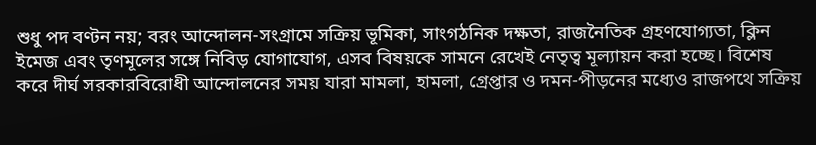শুধু পদ বণ্টন নয়; বরং আন্দোলন-সংগ্রামে সক্রিয় ভূমিকা, সাংগঠনিক দক্ষতা, রাজনৈতিক গ্রহণযোগ্যতা, ক্লিন ইমেজ এবং তৃণমূলের সঙ্গে নিবিড় যোগাযোগ, এসব বিষয়কে সামনে রেখেই নেতৃত্ব মূল্যায়ন করা হচ্ছে। বিশেষ করে দীর্ঘ সরকারবিরোধী আন্দোলনের সময় যারা মামলা, হামলা, গ্রেপ্তার ও দমন-পীড়নের মধ্যেও রাজপথে সক্রিয়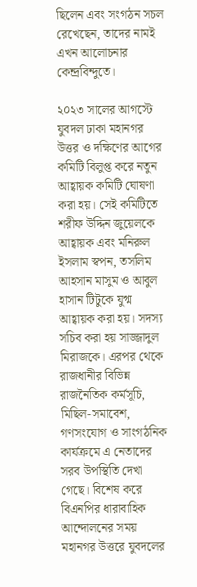ছিলেন এবং সংগঠন সচল রেখেছেন, তাদের নামই এখন আলোচনার কেন্দ্রবিন্দুতে।

২০২৩ সালের আগস্টে যুবদল ঢাকা মহানগর উত্তর ও দক্ষিণের আগের কমিটি বিলুপ্ত করে নতুন আহ্বায়ক কমিটি ঘোষণা করা হয়। সেই কমিটিতে শরীফ উদ্দিন জুয়েলকে আহ্বায়ক এবং মনিরুল ইসলাম স্বপন, তসলিম আহসান মাসুম ও আবুল হাসান টিটুকে যুগ্ম আহ্বায়ক করা হয়। সদস্য সচিব করা হয় সাজ্জাদুল মিরাজকে। এরপর থেকে রাজধানীর বিভিন্ন রাজনৈতিক কর্মসূচি, মিছিল-সমাবেশ, গণসংযোগ ও সাংগঠনিক কার্যক্রমে এ নেতাদের সরব উপস্থিতি দেখা গেছে। বিশেষ করে বিএনপির ধারাবাহিক আন্দোলনের সময় মহানগর উত্তরে যুবদলের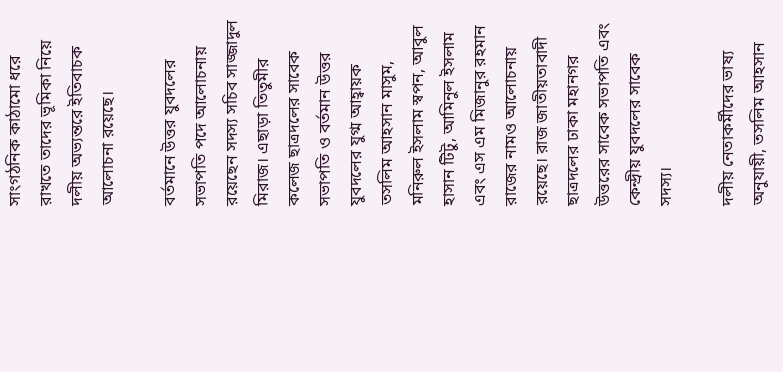সাংগঠনিক কাঠামো ধরে রাখতে তাদের ভূমিকা নিয়ে দলীয় অভ্যন্তরে ইতিবাচক আলোচনা রয়েছে।

বর্তমানে উত্তর যুবদলের সভাপতি পদে আলোচনায় রয়েছেন সদস্য সচিব সাজ্জাদুল মিরাজ। এছাড়া তিতুমীর কলেজ ছাত্রদলের সাবেক সভাপতি ও বর্তমান উত্তর যুবদলের যুগ্ম আহ্বায়ক তসলিম আহসান মাসুম, মনিরুল ইসলাম স্বপন, আবুল হাসান টিটু, আমিনুল ইসলাম এবং এস এম মিজানুর রহমান রাজের নামও আলোচনায় রয়েছে। রাজ জাতীয়তাবাদী ছাত্রদলের ঢাকা মহানগর উত্তরের সাবেক সভাপতি এবং কেন্দ্রীয় যুবদলের সাবেক সদস্য।

দলীয় নেতাকর্মীদের ভাষ্য অনুযায়ী, তসলিম আহসান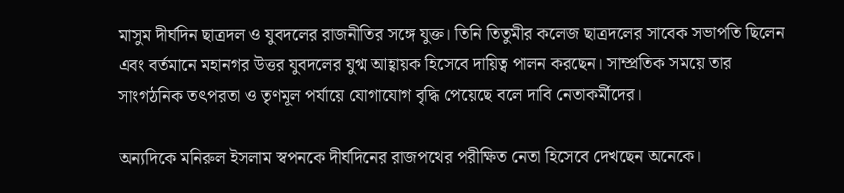মাসুম দীর্ঘদিন ছাত্রদল ও যুবদলের রাজনীতির সঙ্গে যুক্ত। তিনি তিতুমীর কলেজ ছাত্রদলের সাবেক সভাপতি ছিলেন এবং বর্তমানে মহানগর উত্তর যুবদলের যুগ্ম আহ্বায়ক হিসেবে দায়িত্ব পালন করছেন। সাম্প্রতিক সময়ে তার সাংগঠনিক তৎপরতা ও তৃণমূল পর্যায়ে যোগাযোগ বৃদ্ধি পেয়েছে বলে দাবি নেতাকর্মীদের।

অন্যদিকে মনিরুল ইসলাম স্বপনকে দীর্ঘদিনের রাজপথের পরীক্ষিত নেতা হিসেবে দেখছেন অনেকে।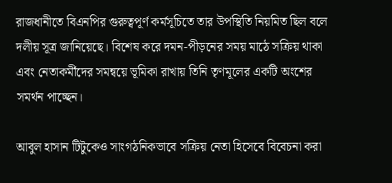রাজধানীতে বিএনপির গুরুত্বপূর্ণ কর্মসূচিতে তার উপস্থিতি নিয়মিত ছিল বলে দলীয় সূত্র জানিয়েছে। বিশেষ করে দমন-পীড়নের সময় মাঠে সক্রিয় থাকা এবং নেতাকর্মীদের সমন্বয়ে ভূমিকা রাখায় তিনি তৃণমূলের একটি অংশের সমর্থন পাচ্ছেন।

আবুল হাসান টিটুকেও সাংগঠনিকভাবে সক্রিয় নেতা হিসেবে বিবেচনা করা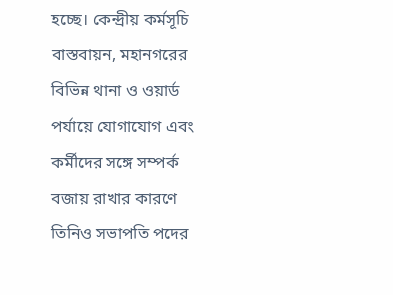হচ্ছে। কেন্দ্রীয় কর্মসূচি বাস্তবায়ন, মহানগরের বিভিন্ন থানা ও ওয়ার্ড পর্যায়ে যোগাযোগ এবং কর্মীদের সঙ্গে সম্পর্ক বজায় রাখার কারণে তিনিও সভাপতি পদের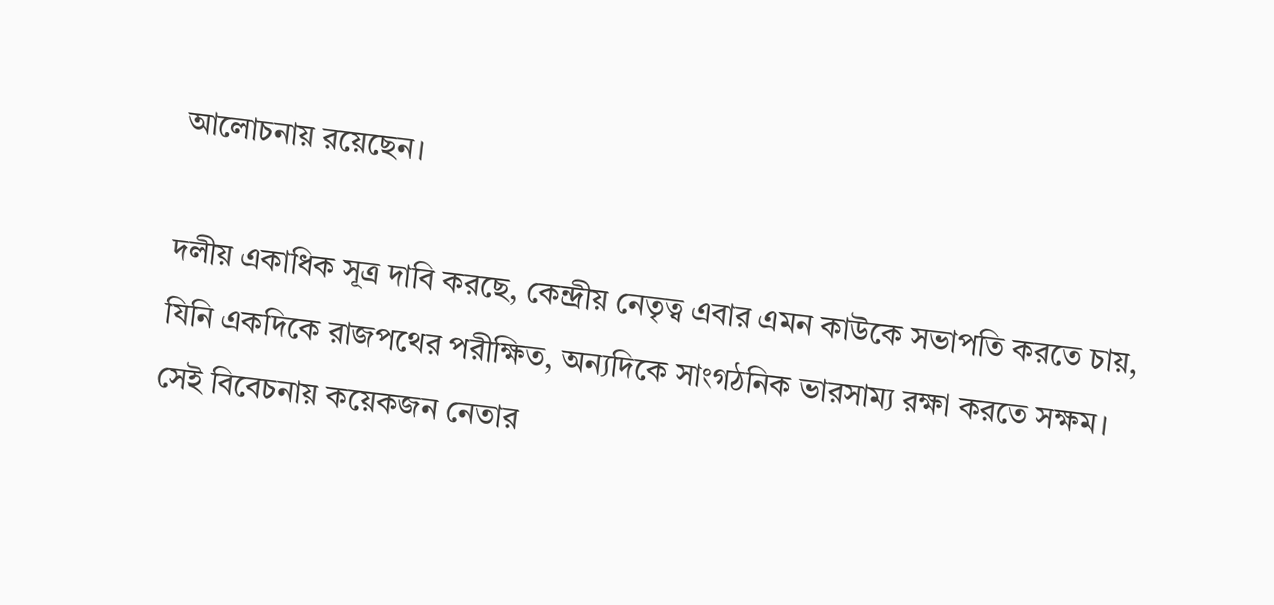আলোচনায় রয়েছেন।

দলীয় একাধিক সূত্র দাবি করছে, কেন্দ্রীয় নেতৃত্ব এবার এমন কাউকে সভাপতি করতে চায়, যিনি একদিকে রাজপথের পরীক্ষিত, অন্যদিকে সাংগঠনিক ভারসাম্য রক্ষা করতে সক্ষম। সেই বিবেচনায় কয়েকজন নেতার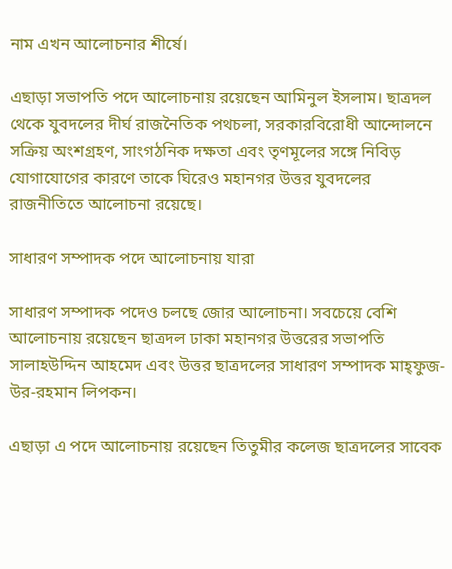নাম এখন আলোচনার শীর্ষে।

এছাড়া সভাপতি পদে আলোচনায় রয়েছেন আমিনুল ইসলাম। ছাত্রদল থেকে যুবদলের দীর্ঘ রাজনৈতিক পথচলা, সরকারবিরোধী আন্দোলনে সক্রিয় অংশগ্রহণ, সাংগঠনিক দক্ষতা এবং তৃণমূলের সঙ্গে নিবিড় যোগাযোগের কারণে তাকে ঘিরেও মহানগর উত্তর যুবদলের রাজনীতিতে আলোচনা রয়েছে।

সাধারণ সম্পাদক পদে আলোচনায় যারা

সাধারণ সম্পাদক পদেও চলছে জোর আলোচনা। সবচেয়ে বেশি আলোচনায় রয়েছেন ছাত্রদল ঢাকা মহানগর উত্তরের সভাপতি সালাহউদ্দিন আহমেদ এবং উত্তর ছাত্রদলের সাধারণ সম্পাদক মাহ্ফুজ-উর-রহমান লিপকন।

এছাড়া এ পদে আলোচনায় রয়েছেন তিতুমীর কলেজ ছাত্রদলের সাবেক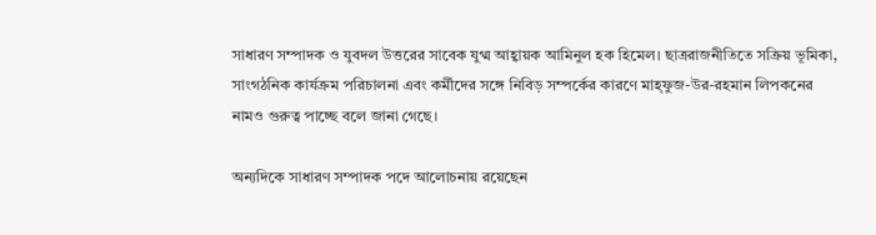সাধারণ সম্পাদক ও যুবদল উত্তরের সাবেক যুগ্ম আহ্বায়ক আমিনুল হক হিমেল। ছাত্ররাজনীতিতে সক্রিয় ভূমিকা, সাংগঠনিক কার্যক্রম পরিচালনা এবং কর্মীদের সঙ্গে নিবিড় সম্পর্কের কারণে মাহ্ফুজ-উর-রহমান লিপকনের নামও গুরুত্ব পাচ্ছে বলে জানা গেছে।

অন্যদিকে সাধারণ সম্পাদক পদে আলোচনায় রয়েছেন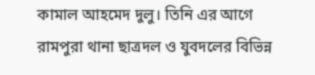কামাল আহমেদ দুলু। তিনি এর আগে রামপুরা থানা ছাত্রদল ও যুবদলের বিভিন্ন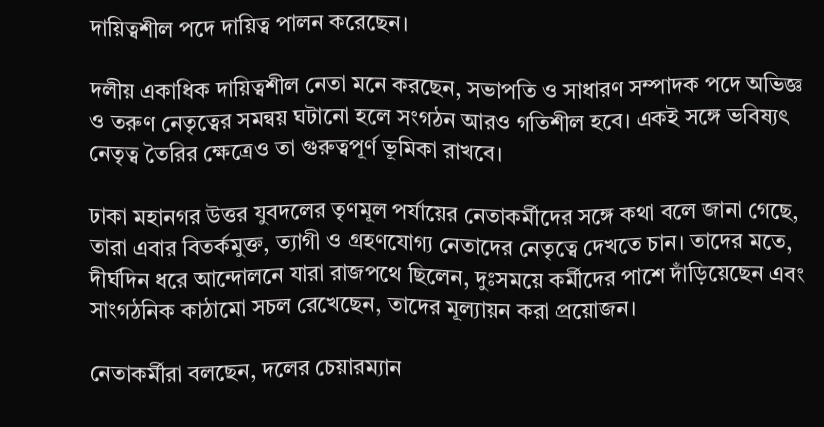দায়িত্বশীল পদে দায়িত্ব পালন করেছেন।

দলীয় একাধিক দায়িত্বশীল নেতা মনে করছেন, সভাপতি ও সাধারণ সম্পাদক পদে অভিজ্ঞ ও তরুণ নেতৃত্বের সমন্বয় ঘটানো হলে সংগঠন আরও গতিশীল হবে। একই সঙ্গে ভবিষ্যৎ নেতৃত্ব তৈরির ক্ষেত্রেও তা গুরুত্বপূর্ণ ভূমিকা রাখবে।

ঢাকা মহানগর উত্তর যুবদলের তৃণমূল পর্যায়ের নেতাকর্মীদের সঙ্গে কথা বলে জানা গেছে, তারা এবার বিতর্কমুক্ত, ত্যাগী ও গ্রহণযোগ্য নেতাদের নেতৃত্বে দেখতে চান। তাদের মতে, দীর্ঘদিন ধরে আন্দোলনে যারা রাজপথে ছিলেন, দুঃসময়ে কর্মীদের পাশে দাঁড়িয়েছেন এবং সাংগঠনিক কাঠামো সচল রেখেছেন, তাদের মূল্যায়ন করা প্রয়োজন।

নেতাকর্মীরা বলছেন, দলের চেয়ারম্যান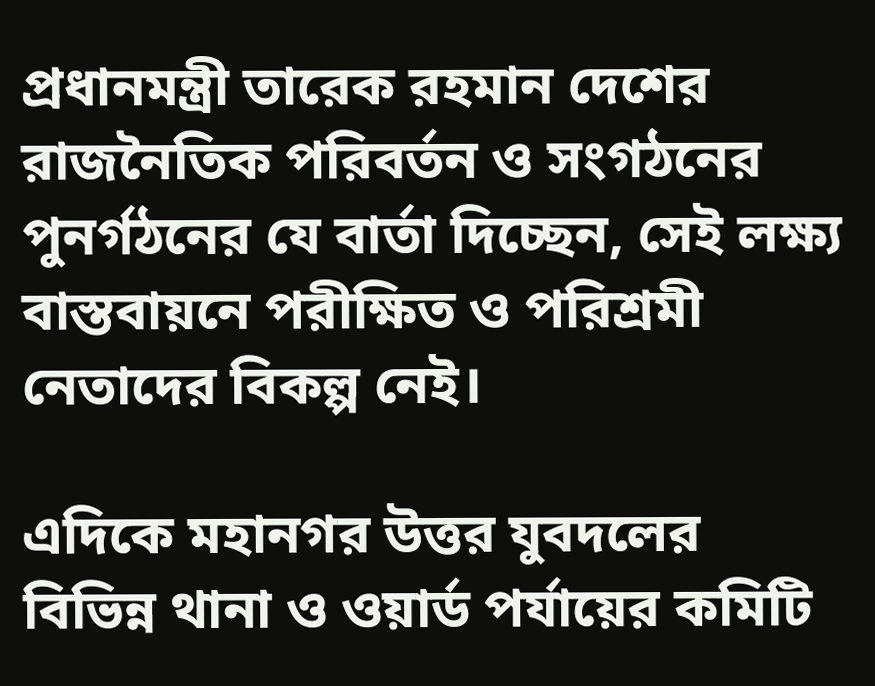প্রধানমন্ত্রী তারেক রহমান দেশের রাজনৈতিক পরিবর্তন ও সংগঠনের পুনর্গঠনের যে বার্তা দিচ্ছেন, সেই লক্ষ্য বাস্তবায়নে পরীক্ষিত ও পরিশ্রমী নেতাদের বিকল্প নেই।

এদিকে মহানগর উত্তর যুবদলের বিভিন্ন থানা ও ওয়ার্ড পর্যায়ের কমিটি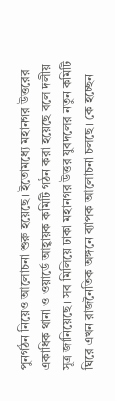পুনর্গঠন নিয়েও আলোচনা শুরু হয়েছে। ইতোমধ্যে মহানগর উত্তরের একাধিক থানা ও ওয়ার্ডে আহ্বায়ক কমিটি গঠন করা হয়েছে বলে দলীয় সূত্র জানিয়েছে। সব মিলিয়ে ঢাকা মহানগর উত্তর যুবদলের নতুন কমিটি ঘিরে এখন রাজনৈতিক অঙ্গনে ব্যাপক আলোচনা চলছে। কে হচ্ছেন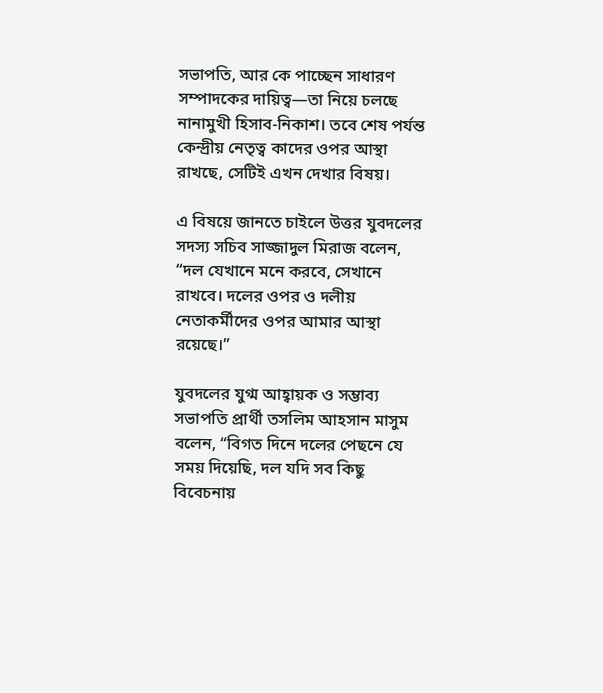সভাপতি, আর কে পাচ্ছেন সাধারণ সম্পাদকের দায়িত্ব—তা নিয়ে চলছে নানামুখী হিসাব-নিকাশ। তবে শেষ পর্যন্ত কেন্দ্রীয় নেতৃত্ব কাদের ওপর আস্থা রাখছে, সেটিই এখন দেখার বিষয়।

এ বিষয়ে জানতে চাইলে উত্তর যুবদলের সদস্য সচিব সাজ্জাদুল মিরাজ বলেন, “দল যেখানে মনে করবে, সেখানে রাখবে। দলের ওপর ও দলীয় নেতাকর্মীদের ওপর আমার আস্থা রয়েছে।”

যুবদলের যুগ্ম আহ্বায়ক ও সম্ভাব্য সভাপতি প্রার্থী তসলিম আহসান মাসুম বলেন, “বিগত দিনে দলের পেছনে যে সময় দিয়েছি, দল যদি সব কিছু বিবেচনায়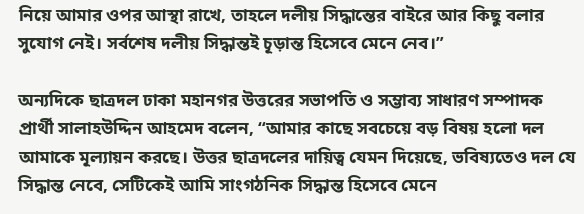নিয়ে আমার ওপর আস্থা রাখে, তাহলে দলীয় সিদ্ধান্তের বাইরে আর কিছু বলার সুযোগ নেই। সর্বশেষ দলীয় সিদ্ধান্তই চূড়ান্ত হিসেবে মেনে নেব।”

অন্যদিকে ছাত্রদল ঢাকা মহানগর উত্তরের সভাপতি ও সম্ভাব্য সাধারণ সম্পাদক প্রার্থী সালাহউদ্দিন আহমেদ বলেন, “আমার কাছে সবচেয়ে বড় বিষয় হলো দল আমাকে মূল্যায়ন করছে। উত্তর ছাত্রদলের দায়িত্ব যেমন দিয়েছে, ভবিষ্যতেও দল যে সিদ্ধান্ত নেবে, সেটিকেই আমি সাংগঠনিক সিদ্ধান্ত হিসেবে মেনে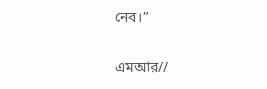নেব।”


এমআর//